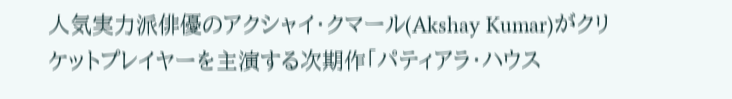人気実力派俳優のアクシャイ・クマール(Akshay Kumar)がクリケットプレイヤーを主演する次期作「パティアラ・ハウス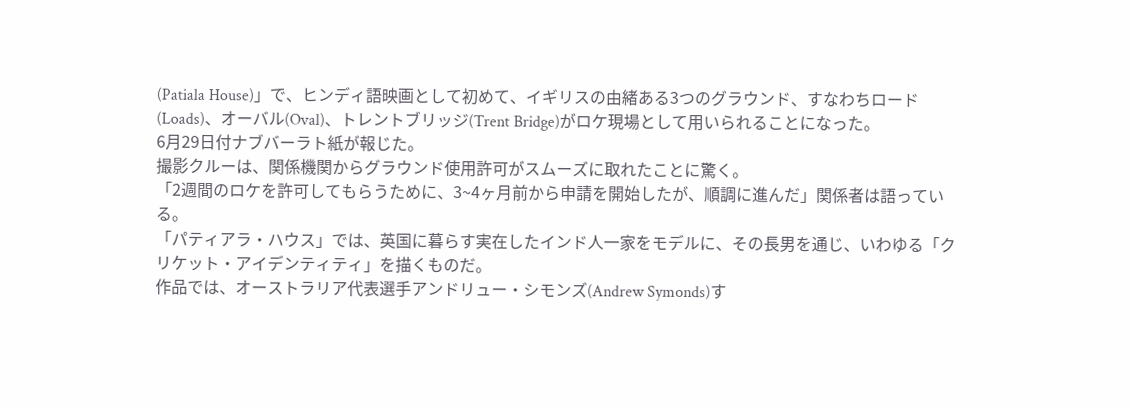(Patiala House)」で、ヒンディ語映画として初めて、イギリスの由緒ある3つのグラウンド、すなわちロード(Loads)、オーバル(Oval)、トレントブリッジ(Trent Bridge)がロケ現場として用いられることになった。
6月29日付ナブバーラト紙が報じた。
撮影クルーは、関係機関からグラウンド使用許可がスムーズに取れたことに驚く。
「2週間のロケを許可してもらうために、3~4ヶ月前から申請を開始したが、順調に進んだ」関係者は語っている。
「パティアラ・ハウス」では、英国に暮らす実在したインド人一家をモデルに、その長男を通じ、いわゆる「クリケット・アイデンティティ」を描くものだ。
作品では、オーストラリア代表選手アンドリュー・シモンズ(Andrew Symonds)す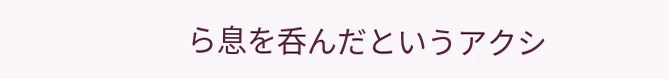ら息を呑んだというアクシ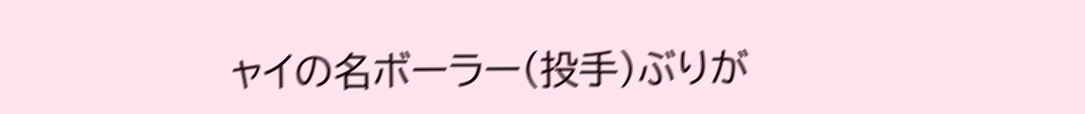ャイの名ボーラー(投手)ぶりが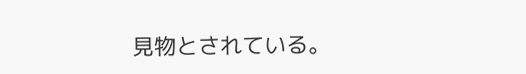見物とされている。